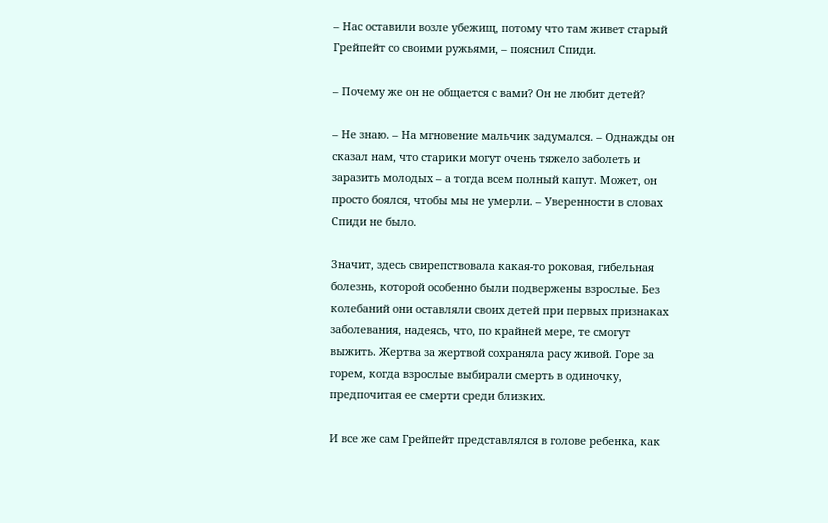– Нас оставили возле убежищ, потому что там живет старый Грейпейт со своими ружьями, – пояснил Спиди.

– Почему же он не общается с вами? Он не любит детей?

– Не знаю. – На мгновение мальчик задумался. – Однажды он сказал нам, что старики могут очень тяжело заболеть и заразить молодых – а тогда всем полный капут. Может, он просто боялся, чтобы мы не умерли. – Уверенности в словах Спиди не было.

Значит, здесь свирепствовала какая-то роковая, гибельная болезнь, которой особенно были подвержены взрослые. Без колебаний они оставляли своих детей при первых признаках заболевания, надеясь, что, по крайней мере, те смогут выжить. Жертва за жертвой сохраняла расу живой. Горе за горем, когда взрослые выбирали смерть в одиночку, предпочитая ее смерти среди близких.

И все же сам Грейпейт представлялся в голове ребенка, как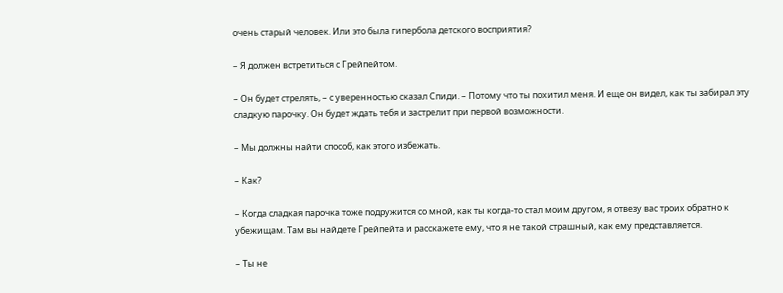очень старый человек. Или это была гипербола детского восприятия?

– Я должен встретиться с Грейпейтом.

– Он будет стрелять, – с уверенностью сказал Спиди. – Потому что ты похитил меня. И еще он видел, как ты забирал эту сладкую парочку. Он будет ждать тебя и застрелит при первой возможности.

– Мы должны найти способ, как этого избежать.

– Как?

– Когда сладкая парочка тоже подружится со мной, как ты когда-то стал моим другом, я отвезу вас троих обратно к убежищам. Там вы найдете Грейпейта и расскажете ему, что я не такой страшный, как ему представляется.

– Ты не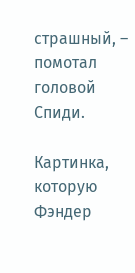страшный, – помотал головой Спиди.

Картинка, которую Фэндер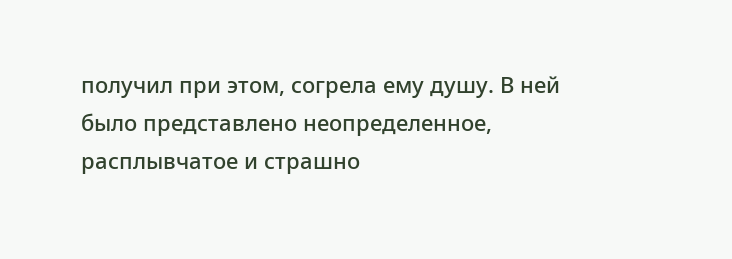получил при этом, согрела ему душу. В ней было представлено неопределенное, расплывчатое и страшно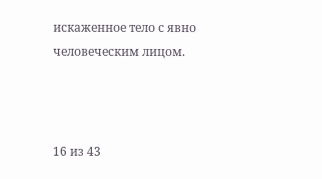искаженное тело с явно человеческим лицом.



16 из 43